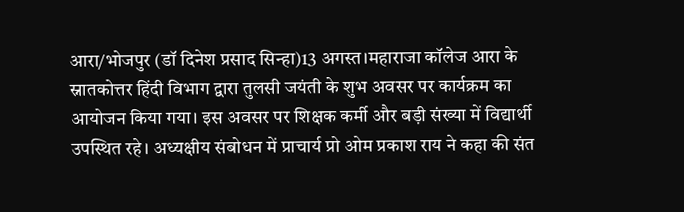आरा/भोजपुर (डॉ दिनेश प्रसाद सिन्हा)13 अगस्त।महाराजा कॉलेज आरा के स्नातकोत्तर हिंदी विभाग द्वारा तुलसी जयंती के शुभ अवसर पर कार्यक्रम का आयोजन किया गया। इस अवसर पर शिक्षक कर्मी और बड़ी संख्या में विद्यार्थी उपस्थित रहे। अध्यक्षीय संबोधन में प्राचार्य प्रो ओम प्रकाश राय ने कहा की संत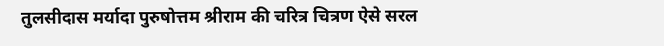तुलसीदास मर्यादा पुरुषोत्तम श्रीराम की चरित्र चित्रण ऐसे सरल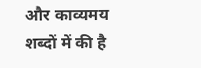और काव्यमय शब्दों में की है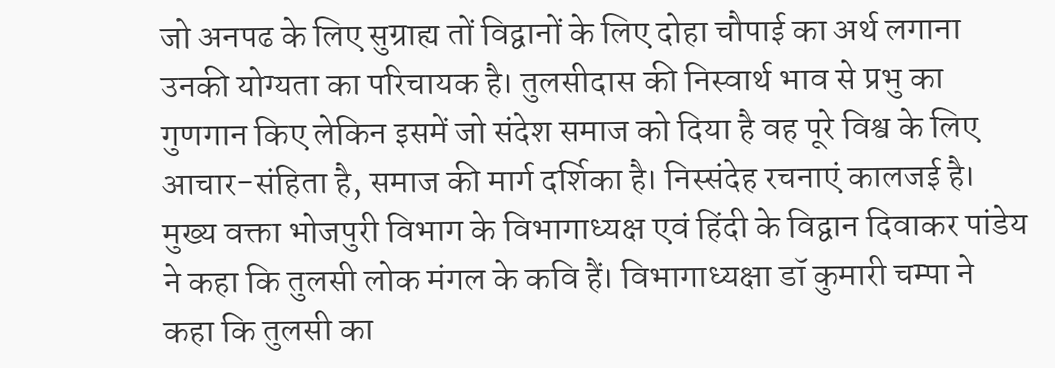जो अनपढ के लिए सुग्राह्य तों विद्वानों के लिए दोहा चौपाई का अर्थ लगाना उनकी योग्यता का परिचायक है। तुलसीदास की निस्वार्थ भाव से प्रभु का गुणगान किए लेकिन इसमें जो संदेश समाज को दिया है वह पूरे विश्व के लिए आचार-संहिता है, समाज की मार्ग दर्शिका है। निस्संदेह रचनाएं कालजई है।
मुख्य वक्ता भोजपुरी विभाग के विभागाध्यक्ष एवं हिंदी के विद्वान दिवाकर पांडेय ने कहा कि तुलसी लोक मंगल के कवि हैं। विभागाध्यक्षा डॉ कुमारी चम्पा ने कहा कि तुलसी का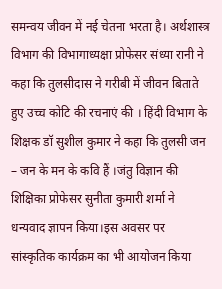समन्वय जीवन में नई चेतना भरता है। अर्थशास्त्र विभाग की विभागाध्यक्षा प्रोफेसर संध्या रानी ने कहा कि तुलसीदास ने गरीबी में जीवन बिताते हुए उच्च कोटि की रचनाएं की । हिंदी विभाग के शिक्षक डॉ सुशील कुमार ने कहा कि तुलसी जन – जन के मन के कवि हैं ।जंतु विज्ञान की शिक्षिका प्रोफेसर सुनीता कुमारी शर्मा ने धन्यवाद ज्ञापन किया।इस अवसर पर सांस्कृतिक कार्यक्रम का भी आयोजन किया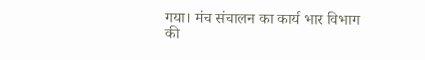गया। मंच संचालन का कार्य भार विभाग की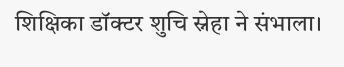शिक्षिका डॉक्टर शुचि स्नेहा ने संभाला।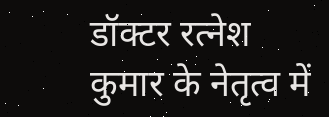डॉक्टर रत्नेश कुमार के नेतृत्व में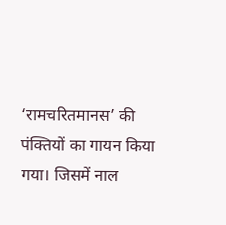‘रामचरितमानस’ की पंक्तियों का गायन किया गया। जिसमें नाल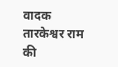वादक तारकेश्वर राम की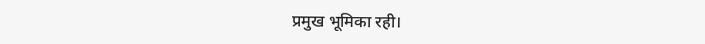प्रमुख भूमिका रही।